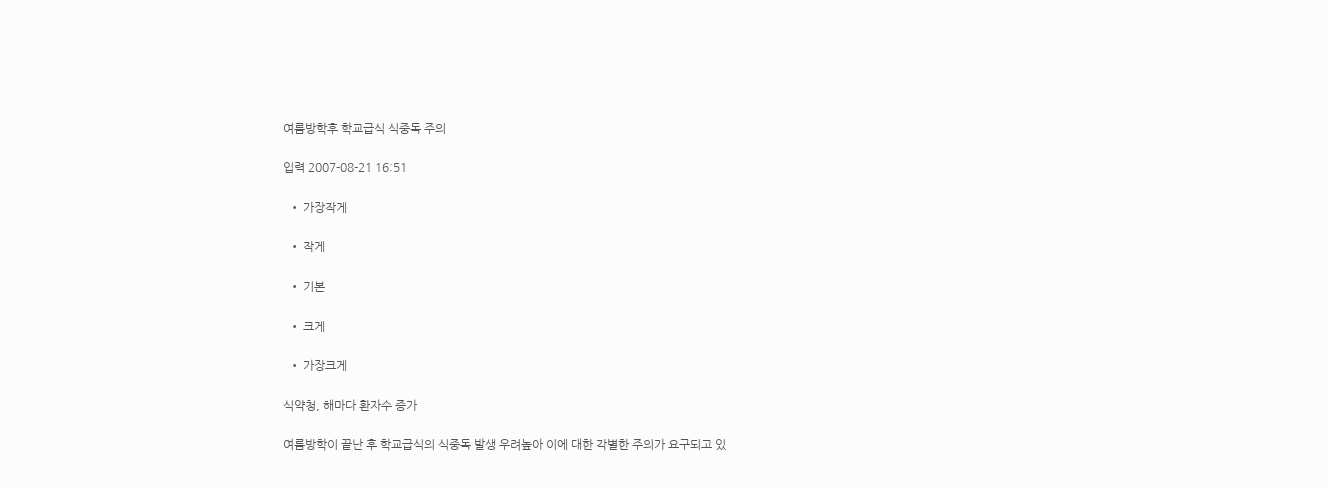여름방학후 학교급식 식중독 주의

입력 2007-08-21 16:51

  • 가장작게

  • 작게

  • 기본

  • 크게

  • 가장크게

식약청, 해마다 환자수 증가

여름방학이 끝난 후 학교급식의 식중독 발생 우려높아 이에 대한 각별한 주의가 요구되고 있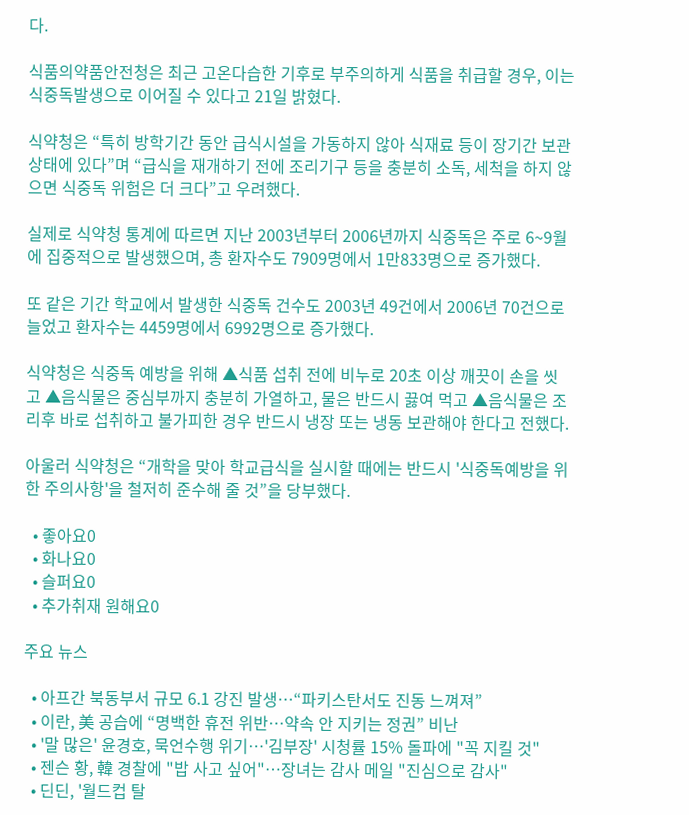다.

식품의약품안전청은 최근 고온다습한 기후로 부주의하게 식품을 취급할 경우, 이는 식중독발생으로 이어질 수 있다고 21일 밝혔다.

식약청은 “특히 방학기간 동안 급식시설을 가동하지 않아 식재료 등이 장기간 보관상태에 있다”며 “급식을 재개하기 전에 조리기구 등을 충분히 소독, 세척을 하지 않으면 식중독 위험은 더 크다”고 우려했다.

실제로 식약청 통계에 따르면 지난 2003년부터 2006년까지 식중독은 주로 6~9월에 집중적으로 발생했으며, 총 환자수도 7909명에서 1만833명으로 증가했다.

또 같은 기간 학교에서 발생한 식중독 건수도 2003년 49건에서 2006년 70건으로 늘었고 환자수는 4459명에서 6992명으로 증가했다.

식약청은 식중독 예방을 위해 ▲식품 섭취 전에 비누로 20초 이상 깨끗이 손을 씻고 ▲음식물은 중심부까지 충분히 가열하고, 물은 반드시 끓여 먹고 ▲음식물은 조리후 바로 섭취하고 불가피한 경우 반드시 냉장 또는 냉동 보관해야 한다고 전했다.

아울러 식약청은 “개학을 맞아 학교급식을 실시할 때에는 반드시 '식중독예방을 위한 주의사항'을 철저히 준수해 줄 것”을 당부했다.

  • 좋아요0
  • 화나요0
  • 슬퍼요0
  • 추가취재 원해요0

주요 뉴스

  • 아프간 북동부서 규모 6.1 강진 발생…“파키스탄서도 진동 느껴져”
  • 이란, 美 공습에 “명백한 휴전 위반…약속 안 지키는 정권” 비난
  • '말 많은' 윤경호, 묵언수행 위기⋯'김부장' 시청률 15% 돌파에 "꼭 지킬 것"
  • 젠슨 황, 韓 경찰에 "밥 사고 싶어"⋯장녀는 감사 메일 "진심으로 감사"
  • 딘딘, '월드컵 탈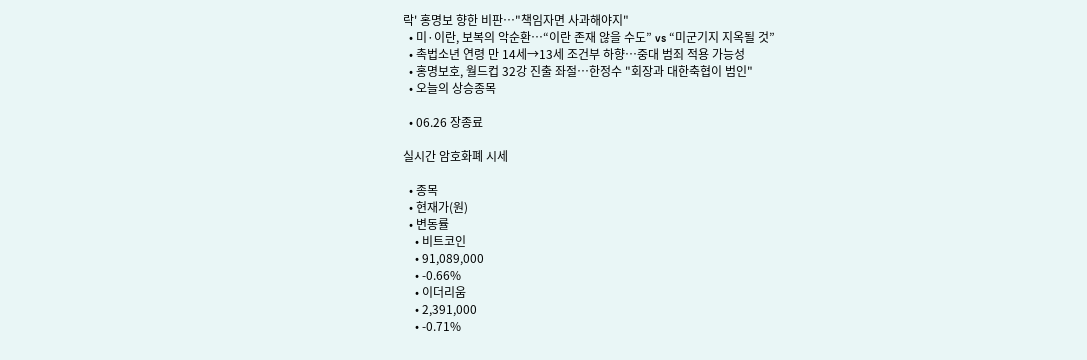락' 홍명보 향한 비판⋯"책임자면 사과해야지"
  • 미·이란, 보복의 악순환…“이란 존재 않을 수도” vs “미군기지 지옥될 것”
  • 촉법소년 연령 만 14세→13세 조건부 하향…중대 범죄 적용 가능성
  • 홍명보호, 월드컵 32강 진출 좌절⋯한정수 "회장과 대한축협이 범인"
  • 오늘의 상승종목

  • 06.26 장종료

실시간 암호화폐 시세

  • 종목
  • 현재가(원)
  • 변동률
    • 비트코인
    • 91,089,000
    • -0.66%
    • 이더리움
    • 2,391,000
    • -0.71%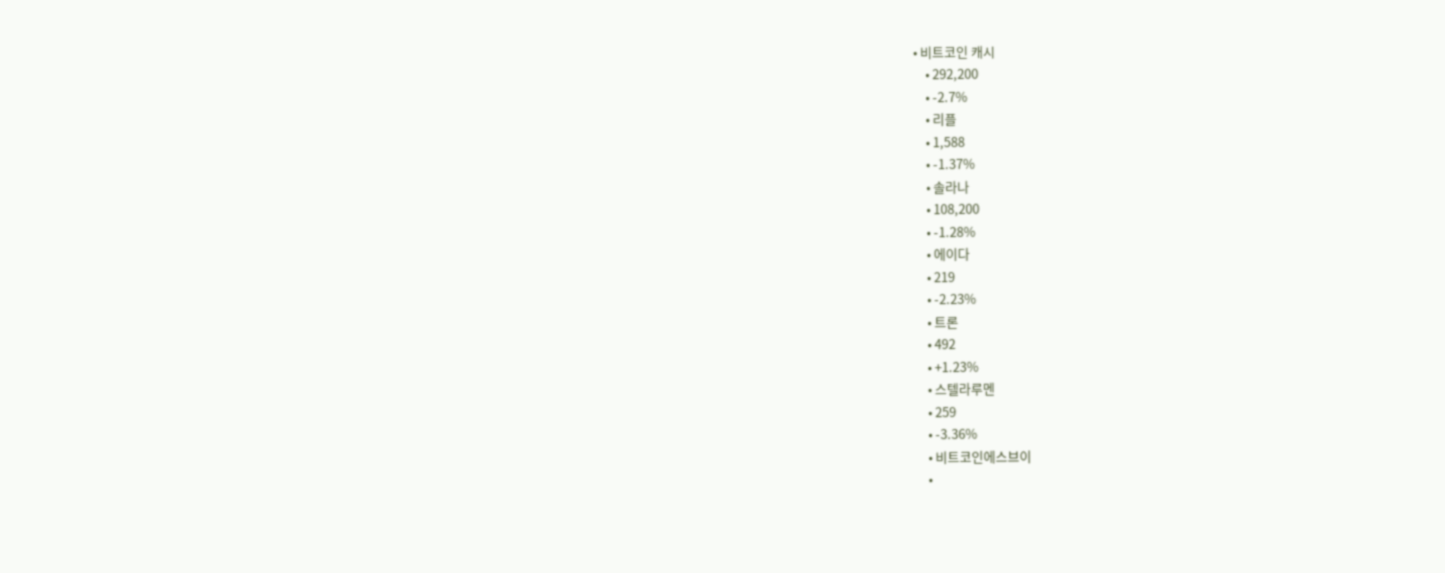• 비트코인 캐시
    • 292,200
    • -2.7%
    • 리플
    • 1,588
    • -1.37%
    • 솔라나
    • 108,200
    • -1.28%
    • 에이다
    • 219
    • -2.23%
    • 트론
    • 492
    • +1.23%
    • 스텔라루멘
    • 259
    • -3.36%
    • 비트코인에스브이
    •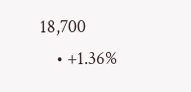18,700
    • +1.36%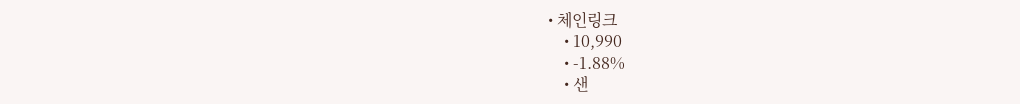• 체인링크
    • 10,990
    • -1.88%
    • 샌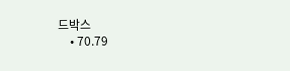드박스
    • 70.79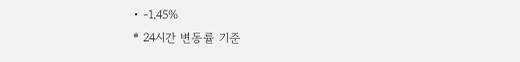• -1.45%
* 24시간 변동률 기준